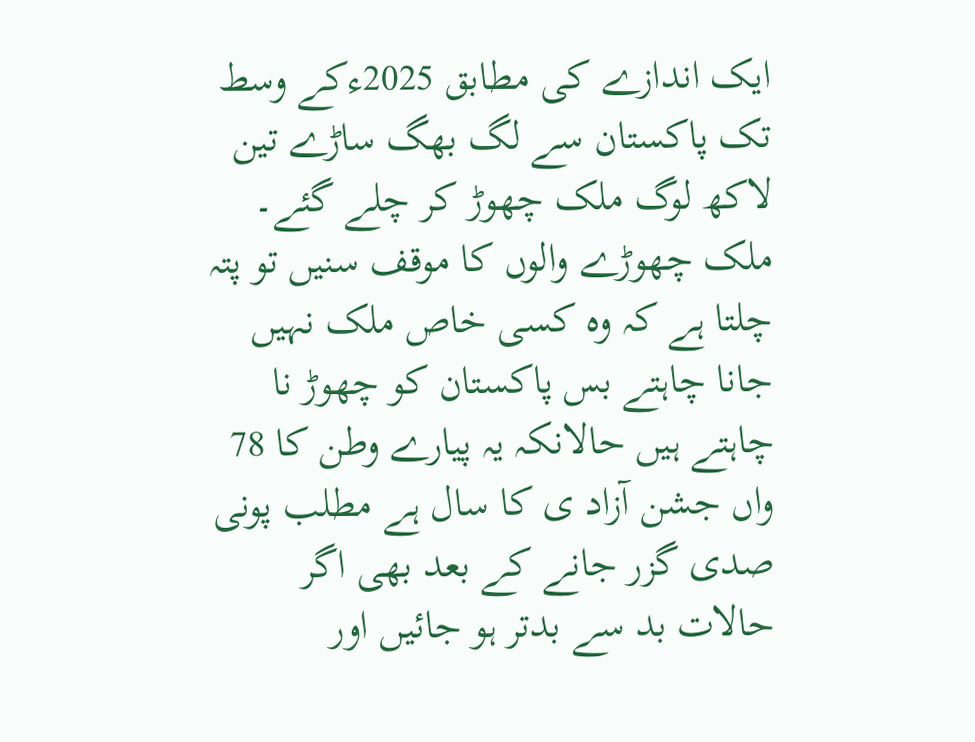ایک اندازے کی مطابق 2025ءکے وسط تک پاکستان سے لگ بھگ ساڑے تین لاکھ لوگ ملک چھوڑ کر چلے گئے۔ ملک چھوڑے والوں کا موقف سنیں تو پتہ چلتا ہے کہ وہ کسی خاص ملک نہیں جانا چاہتے بس پاکستان کو چھوڑ نا چاہتے ہیں حالانکہ یہ پیارے وطن کا 78 واں جشن آزاد ی کا سال ہے مطلب پونی صدی گزر جانے کے بعد بھی اگر حالات بد سے بدتر ہو جائیں اور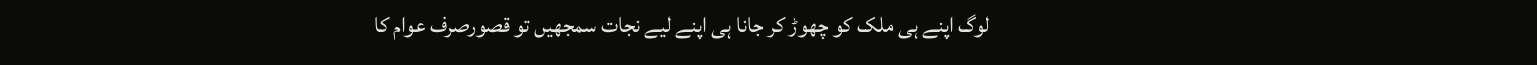لوگ اپنے ہی ملک کو چھوڑ کر جانا ہی اپنے لیے نجات سمجھیں تو قصورصرف عوام کا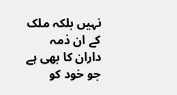نہیں بلکہ ملک کے ان ذمہ داران کا بھی ہے جو خود کو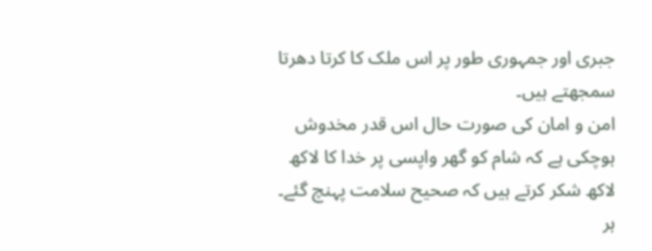جبری اور جمہوری طور پر اس ملک کا کرتا دھرتا سمجھتے ہیں۔
امن و امان کی صورت حال اس قدر مخدوش ہوچکی ہے کہ شام کو گھر واپسی پر خدا کا لاکھ لاکھ شکر کرتے ہیں کہ صحیح سلامت پہنچ گئے۔ ہر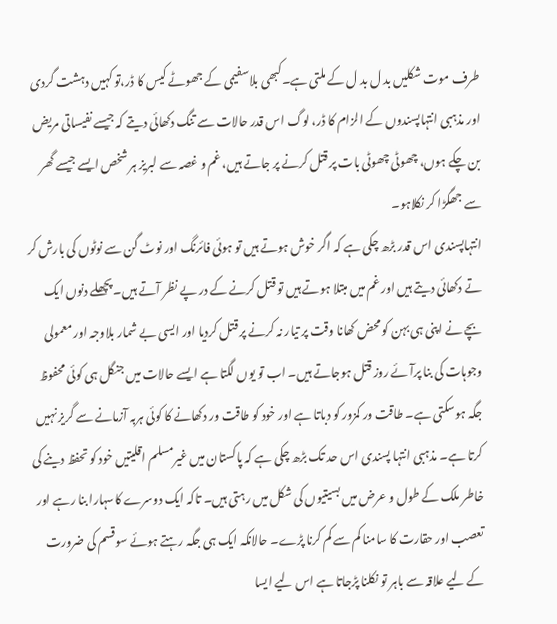طرف موت شکلیں بد ل بد ل کے ملتی ہے۔کبھی بلاسفیمی کے جھوٹے کیس کا ڈر،تو کہیں دہشت گردی اور مذہبی انتہاپسندوں کے الزام کا ڈر، لوگ اس قدر حالات سے تنگ دکھائی دیتے کہ جیسے نفیساتی مریض بن چکے ہوں، چھوٹی چھوٹی بات پر قتل کرنے پر جاتے ہیں، غم و غصہ سے لبریز ہر شخص ایسے جیسے گھر سے جھگڑا کر نکلاہو۔
انتہاپسندی اس قدر بڑھ چکی ہے کہ اگر خوش ہوتے ہیں تو ہوئی فائرنگ اور نوٹ گن سے نوٹوں کی بارش کر تے دکھائی دیتے ہیں اور غم میں مبتلا ہوتے ہیں تو قتل کرنے کے در پے نظر آتے ہیں۔ پچھلے دنوں ایک بچے نے اپنی ہی بہن کو محض کھانا وقت پر تیار نہ کرنے پر قتل کردیا اور ایسی بے شمار بلاوجہ اور معمولی وجوہات کی بنا پرآئے روز قتل ہوجاتے ہیں۔ اب تو یوں لگتا ہے ایسے حالات میں جنگل ہی کوئی محفوظ جگہ ہوسکتی ہے۔ طاقت ور کمزور کو دباتا ہے اور خود کو طاقت ور دکھانے کا کوئی ہربہ آزمانے سے گریز نہیں کرتا ہے۔ مذہبی انتہا پسندی اس حد تک بڑھ چکی ہے کہ پاکستان میں غیرمسلم اقلیتیں خود کو تحفظ دینے کی خاطر ملک کے طول و عرض میں بسیتیوں کی شکل میں رہتی ہیں۔ تاکہ ایک دوسرے کاسہارا بنا رہے اور تعصب اور حقارت کا سامنا کم سے کم کرنا پڑے۔ حالانکہ ایک ہی جگہ رہتے ہوئے سوقسم کی ضرورت کے لیے علاقہ سے باہر تو نکلنا پڑجاتا ہے اس لیے ایسا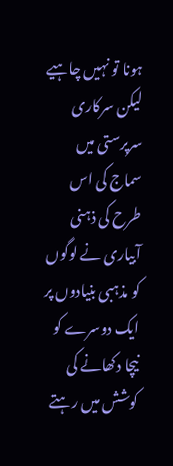ہونا تو نہیں چاہیے لیکن سرکاری سرپرستی میں سماج کی اس طرح کی ذہنی آبیاری نے لوگوں کو مذہبی بنیادوں پر ایک دوسرے کو نیچا دکھانے کی کوشش میں رہتے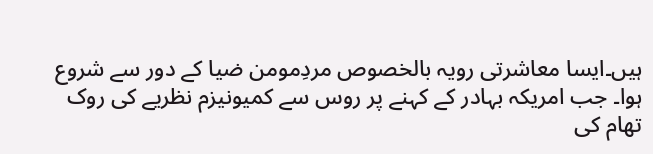ہیں۔ایسا معاشرتی رویہ بالخصوص مردِمومن ضیا کے دور سے شروع ہوا۔ جب امریکہ بہادر کے کہنے پر روس سے کمیونیزم نظریے کی روک تھام کی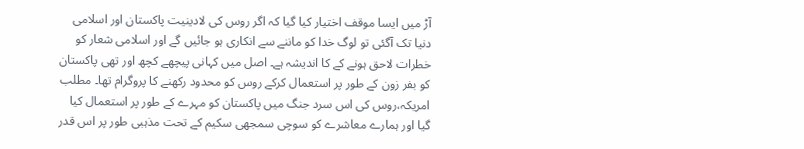آڑ میں ایسا موقف اختیار کیا گیا کہ اگر روس کی لادینیت پاکستان اور اسلامی دنیا تک آگئی تو لوگ خدا کو ماننے سے انکاری ہو جائیں گے اور اسلامی شعار کو خطرات لاحق ہونے کے کا اندیشہ ہے۔ اصل میں کہانی پیچھے کچھ اور تھی پاکستان کو بفر زون کے طور پر استعمال کرکے روس کو محدود رکھنے کا پروگرام تھا۔ مطلب امریکہ،روس کی اس سرد جنگ میں پاکستان کو مہرے کے طور پر استعمال کیا گیا اور ہمارے معاشرے کو سوچی سمجھی سکیم کے تحت مذہبی طور پر اس قدر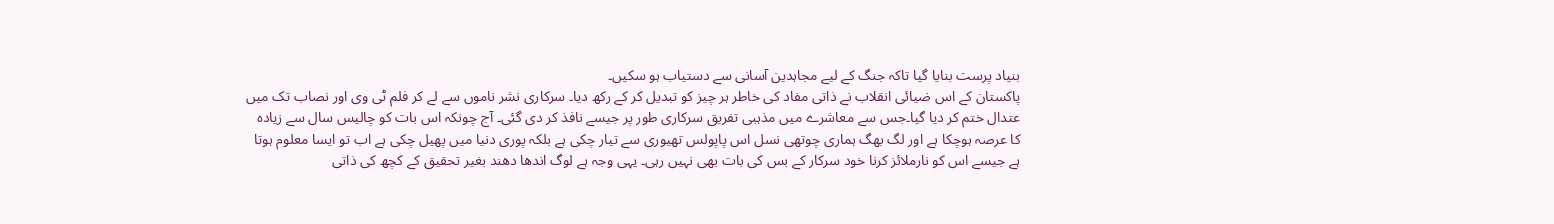بنیاد پرست بنایا گیا تاکہ جنگ کے لیے مجاہدین آسانی سے دستیاب ہو سکیں۔
پاکستان کے اس ضیائی انقلاب نے ذاتی مفاد کی خاطر ہر چیز کو تبدیل کر کے رکھ دیا۔ سرکاری نشر ناموں سے لے کر فلم ٹی وی اور نصاب تک میں عتدال ختم کر دیا گیا۔جس سے معاشرے میں مذہبی تفریق سرکاری طور پر جیسے نافذ کر دی گئی۔ آج چونکہ اس بات کو چالیس سال سے زیادہ کا عرصہ ہوچکا ہے اور لگ بھگ ہماری چوتھی نسل اس پاپولس تھیوری سے تیار چکی ہے بلکہ پوری دنیا میں پھیل چکی ہے اب تو ایسا معلوم ہوتا ہے جیسے اس کو نارملائز کرنا خود سرکار کے بس کی بات بھی نہیں رہی۔ یہی وجہ ہے لوگ اندھا دھند بغیر تحقیق کے کچھ کی ذاتی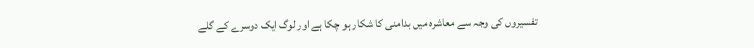تفسیروں کی وجہ سے معاشرہ میں بدامنی کا شکار ہو چکا ہے اور لوگ ایک دوسرے کے گلے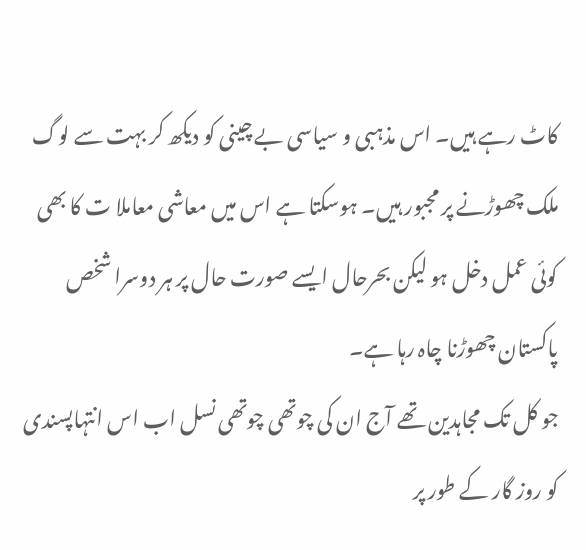کاٹ رہے ہیں۔ اس مذہبی و سیاسی بے چینی کو دیکھ کر بہت سے لوگ ملک چھوڑنے پر مجبور ہیں۔ ہوسکتا ہے اس میں معاشی معاملا ت کا بھی کوئی عمل دخل ہو لیکن بحرحال ایسے صورت حال پر ہر دوسرا شخص پاکستان چھوڑنا چاہ رہا ہے۔
جو کل تک مجاہدین تھے آج ان کی چوتھی چوتھی نسل اب اس انتہاپسندی کو روز گار کے طور پر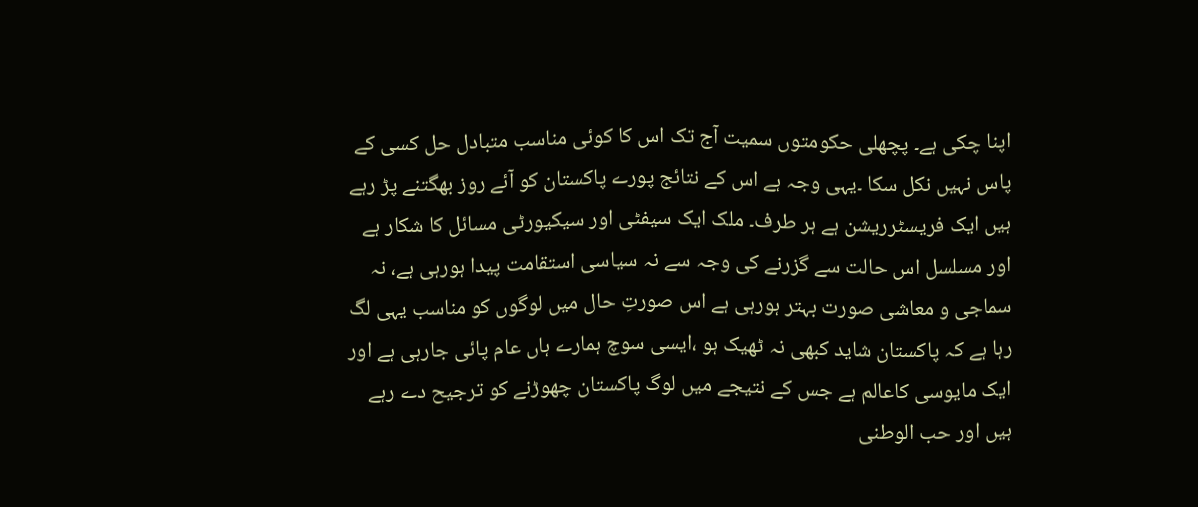اپنا چکی ہے۔ پچھلی حکومتوں سمیت آج تک اس کا کوئی مناسب متبادل حل کسی کے پاس نہیں نکل سکا ۔یہی وجہ ہے اس کے نتائج پورے پاکستان کو آئے روز بھگتنے پڑ رہے ہیں ایک فریسٹرریشن ہے ہر طرف۔ ملک ایک سیفٹی اور سیکیورٹی مسائل کا شکار ہے اور مسلسل اس حالت سے گزرنے کی وجہ سے نہ سیاسی استقامت پیدا ہورہی ہے، نہ سماجی و معاشی صورت بہتر ہورہی ہے اس صورتِ حال میں لوگوں کو مناسب یہی لگ رہا ہے کہ پاکستان شاید کبھی نہ ٹھیک ہو ،ایسی سوچ ہمارے ہاں عام پائی جارہی ہے اور ایک مایوسی کاعالم ہے جس کے نتیجے میں لوگ پاکستان چھوڑنے کو ترجیح دے رہے ہیں اور حب الوطنی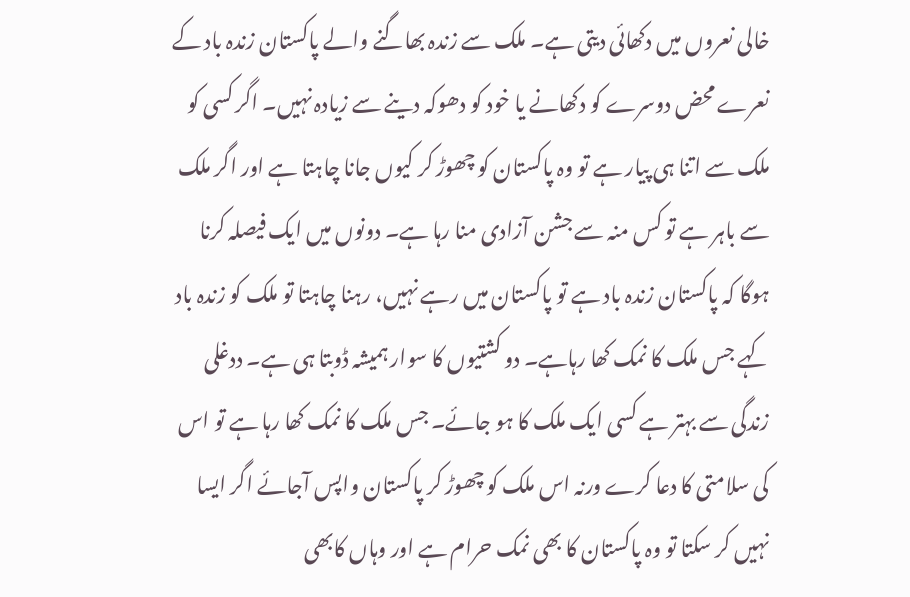خالی نعروں میں دکھائی دیتی ہے۔ ملک سے زندہ بھاگنے والے پاکستان زندہ باد کے نعرے محض دوسرے کو دکھانے یا خود کو دھوکہ دینے سے زیادہ نہیں۔ اگر کسی کو ملک سے اتنا ہی پیار ہے تو وہ پاکستان کو چھوڑ کر کیوں جانا چاہتا ہے اور اگر ملک سے باہر ہے تو کس منہ سے جشن آزادی منا رہا ہے۔ دونوں میں ایک فیصلہ کرنا ہوگا کہ پاکستان زندہ باد ہے تو پاکستان میں رہے نہیں، رہنا چاہتا تو ملک کو زندہ باد کہے جس ملک کا نمک کھا رہاہے۔ دو کشتیوں کا سوار ہمیشہ ڈوبتا ہی ہے۔ ددغلی زندگی سے بہتر ہے کسی ایک ملک کا ہو جائے۔ جس ملک کا نمک کھا رہا ہے تو اس کی سلامتی کا دعا کرے ورنہ اس ملک کو چھوڑ کر پاکستان واپس آجائے اگر ایسا نہیں کر سکتا تو وہ پاکستان کا بھی نمک حرام ہے اور وہاں کابھی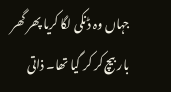جہاں وہ ڈنکی لگا کریا پھر گھر بار بیچ کر کر گیا تھا۔ ذاتی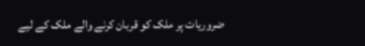ضروریات پر ملک کو قربان کرنے والے ملک کے لیے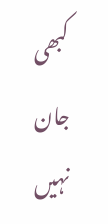کبھی جان نہیں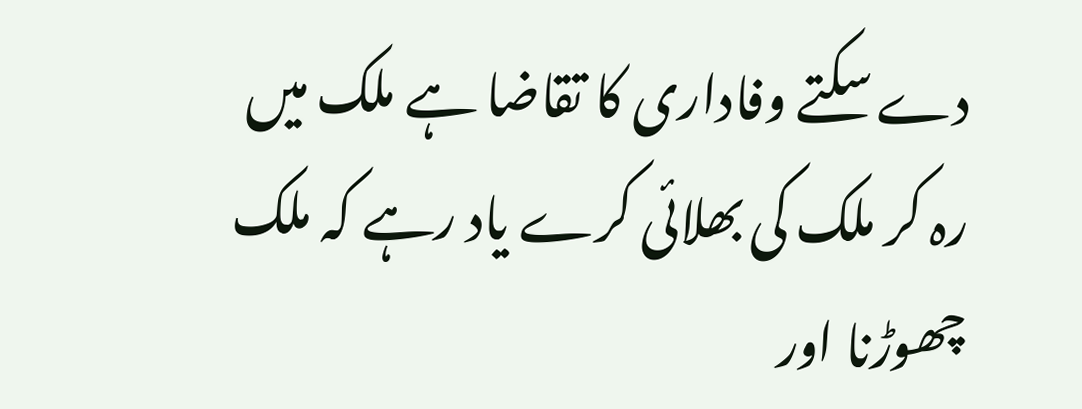دے سکتے وفاداری کا تقاضا ہے ملک میں رہ کر ملک کی بھلائی کرے یاد رہے کہ ملک چھوڑنا اور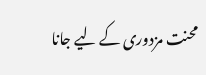محنت مزدوری کے لیے جانا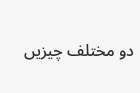دو مختلف چیزیں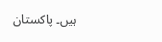ہیں۔ پاکستان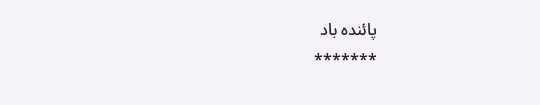پائندہ باد
*******